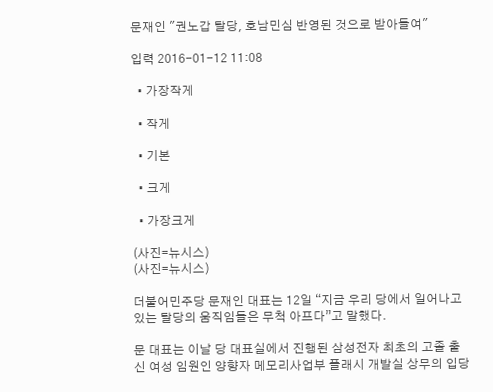문재인 "권노갑 탈당, 호남민심 반영된 것으로 받아들여"

입력 2016-01-12 11:08

  • 가장작게

  • 작게

  • 기본

  • 크게

  • 가장크게

(사진=뉴시스)
(사진=뉴시스)

더불어민주당 문재인 대표는 12일 “지금 우리 당에서 일어나고 있는 탈당의 움직임들은 무척 아프다”고 말했다.

문 대표는 이날 당 대표실에서 진행된 삼성전자 최초의 고졸 출신 여성 임원인 양향자 메모리사업부 플래시 개발실 상무의 입당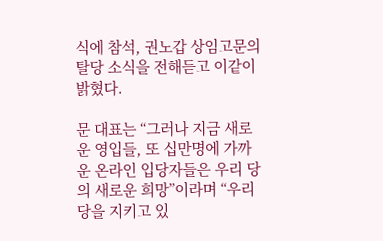식에 참석, 권노갑 상임고문의 탈당 소식을 전해듣고 이같이 밝혔다.

문 대표는 “그러나 지금 새로운 영입들, 또 십만명에 가까운 온라인 입당자들은 우리 당의 새로운 희망”이라며 “우리 당을 지키고 있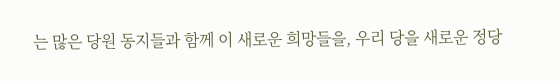는 많은 당원 동지들과 함께 이 새로운 희망들을, 우리 당을 새로운 정당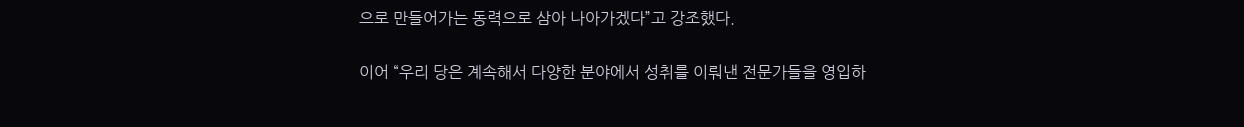으로 만들어가는 동력으로 삼아 나아가겠다”고 강조했다.

이어 “우리 당은 계속해서 다양한 분야에서 성취를 이뤄낸 전문가들을 영입하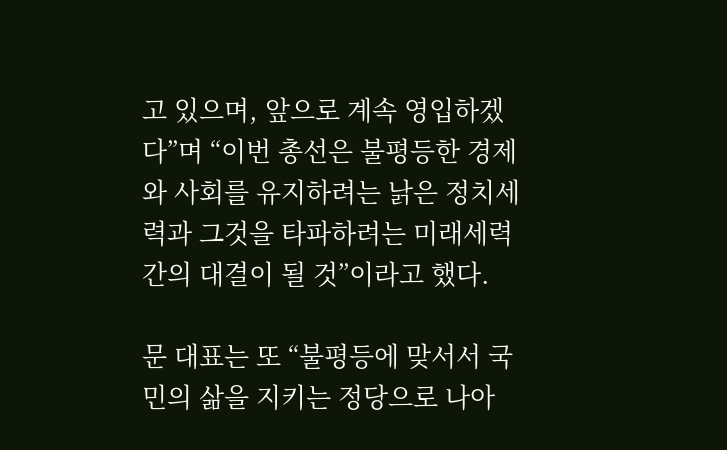고 있으며, 앞으로 계속 영입하겠다”며 “이번 총선은 불평등한 경제와 사회를 유지하려는 낡은 정치세력과 그것을 타파하려는 미래세력간의 대결이 될 것”이라고 했다.

문 대표는 또 “불평등에 맞서서 국민의 삶을 지키는 정당으로 나아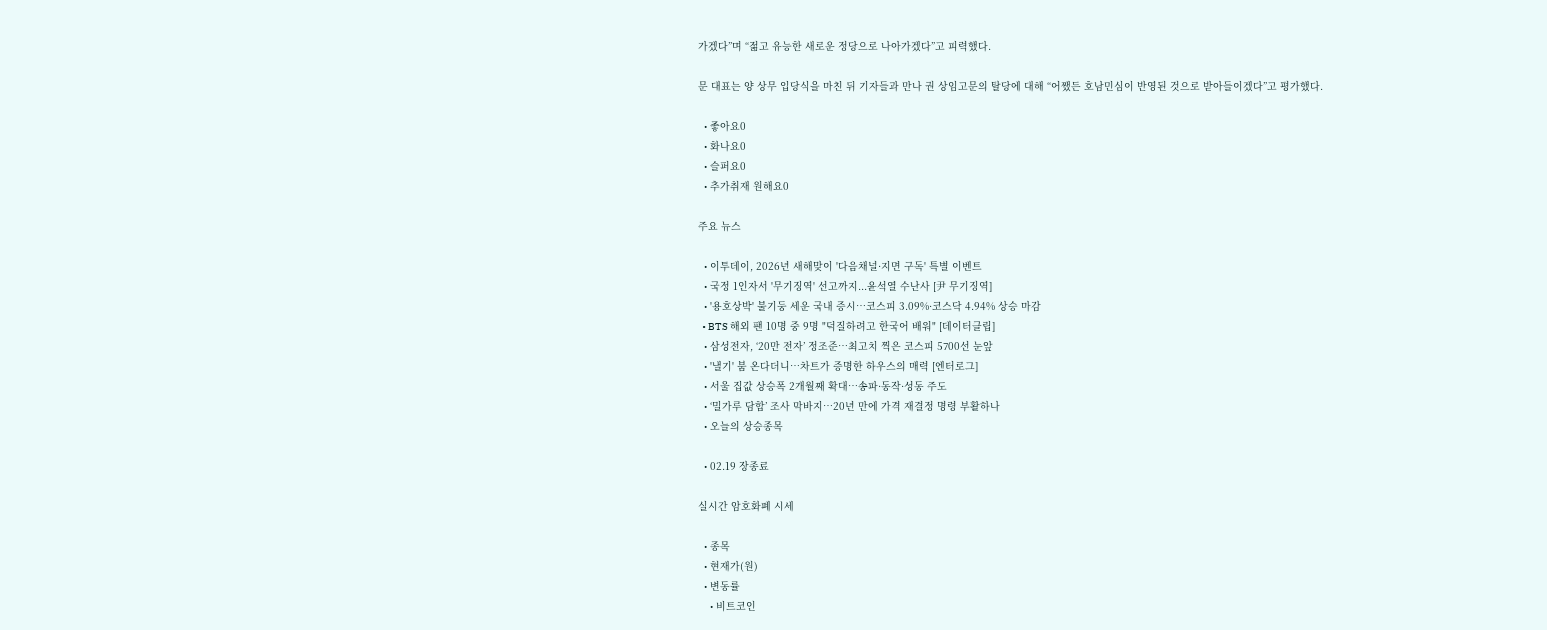가겠다”며 “젊고 유능한 새로운 정당으로 나아가겠다”고 피력했다.

문 대표는 양 상무 입당식을 마친 뒤 기자들과 만나 권 상임고문의 탈당에 대해 “어쨌든 호남민심이 반영된 것으로 받아들이겠다”고 평가했다.

  • 좋아요0
  • 화나요0
  • 슬퍼요0
  • 추가취재 원해요0

주요 뉴스

  • 이투데이, 2026년 새해맞이 '다음채널·지면 구독' 특별 이벤트
  • 국정 1인자서 '무기징역' 선고까지...윤석열 수난사 [尹 무기징역]
  • '용호상박' 불기둥 세운 국내 증시…코스피 3.09%·코스닥 4.94% 상승 마감
  • BTS 해외 팬 10명 중 9명 "덕질하려고 한국어 배워" [데이터클립]
  • 삼성전자, ‘20만 전자’ 정조준⋯최고치 찍은 코스피 5700선 눈앞
  • '낼기' 붐 온다더니⋯차트가 증명한 하우스의 매력 [엔터로그]
  • 서울 집값 상승폭 2개월째 확대⋯송파·동작·성동 주도
  • ‘밀가루 담합’ 조사 막바지…20년 만에 가격 재결정 명령 부활하나
  • 오늘의 상승종목

  • 02.19 장종료

실시간 암호화폐 시세

  • 종목
  • 현재가(원)
  • 변동률
    • 비트코인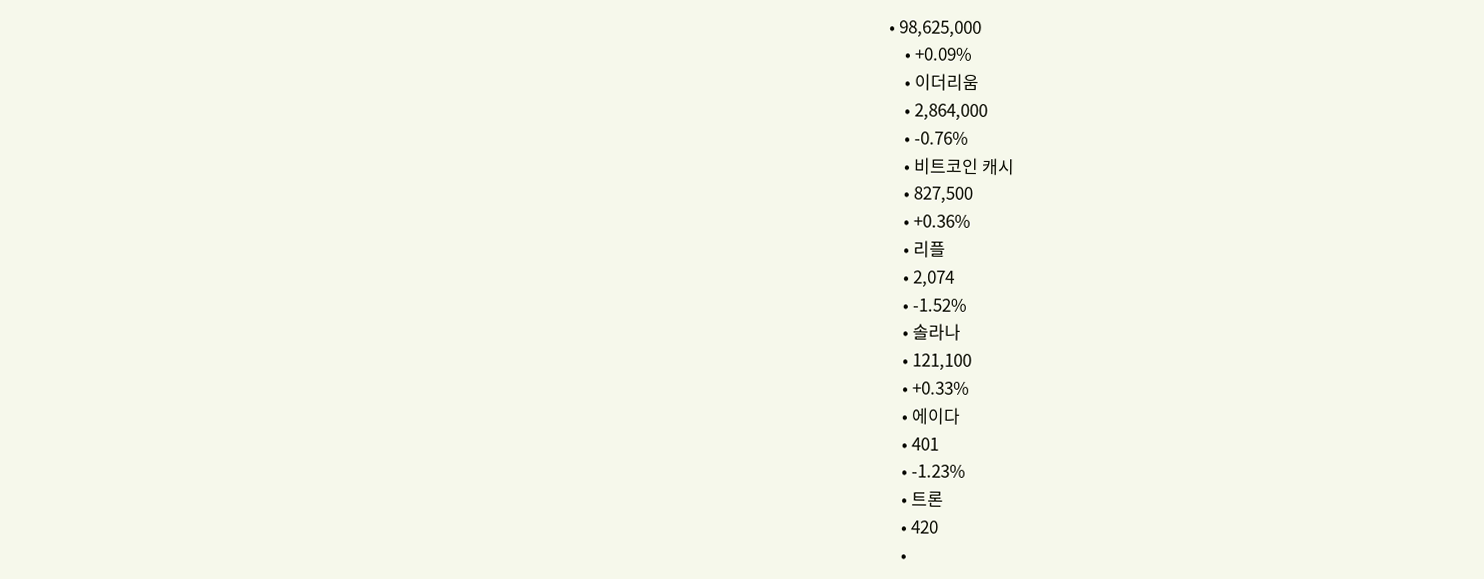• 98,625,000
    • +0.09%
    • 이더리움
    • 2,864,000
    • -0.76%
    • 비트코인 캐시
    • 827,500
    • +0.36%
    • 리플
    • 2,074
    • -1.52%
    • 솔라나
    • 121,100
    • +0.33%
    • 에이다
    • 401
    • -1.23%
    • 트론
    • 420
    •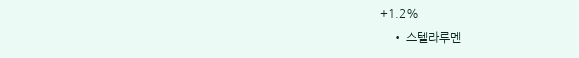+1.2%
    • 스텔라루멘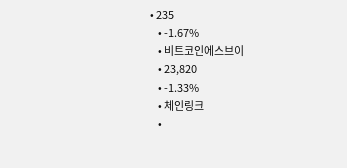• 235
    • -1.67%
    • 비트코인에스브이
    • 23,820
    • -1.33%
    • 체인링크
    •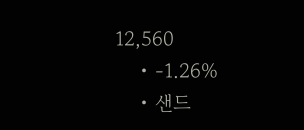12,560
    • -1.26%
    • 샌드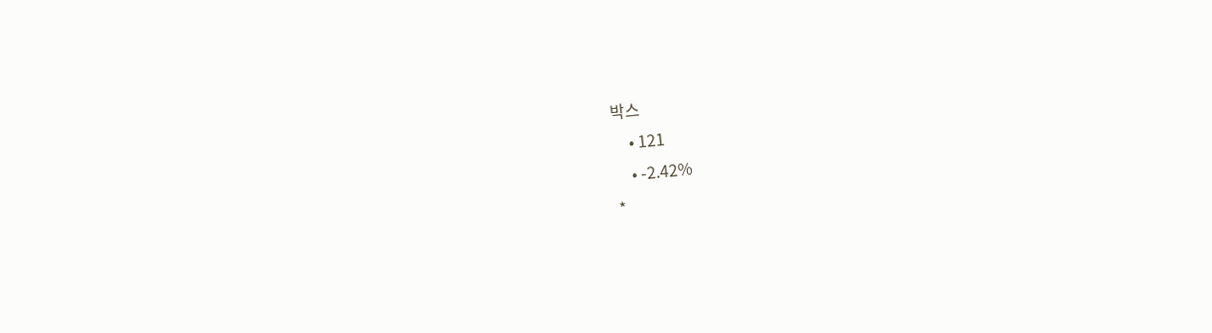박스
    • 121
    • -2.42%
*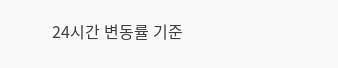24시간 변동률 기준